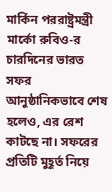মার্কিন পররাষ্ট্রমন্ত্রী মার্কো রুবিও-র চারদিনের ভারত সফর আনুষ্ঠানিকভাবে শেষ হলেও, এর রেশ কাটছে না। সফরের প্রতিটি মুহূর্ত নিয়ে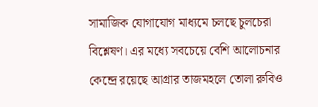সামাজিক যোগাযোগ মাধ্যমে চলছে চুলচেরা বিশ্লেষণ। এর মধ্যে সবচেয়ে বেশি আলোচনার কেন্দ্রে রয়েছে আগ্রার তাজমহলে তোলা রুবিও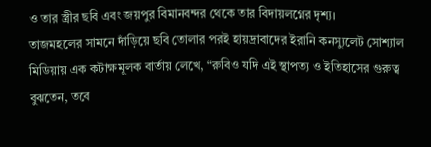ও তার স্ত্রীর ছবি এবং জয়পুর বিমানবন্দর থেকে তার বিদায়লগ্নের দৃশ্য।
তাজমহলের সামনে দাঁড়িয়ে ছবি তোলার পরই হায়দ্রাবাদের ইরানি কনস্যুলেট সোশ্যাল মিডিয়ায় এক কটাক্ষমূলক বার্তায় লেখে, “রুবিও যদি এই স্থাপত্য ও ইতিহাসের গুরুত্ব বুঝতেন, তবে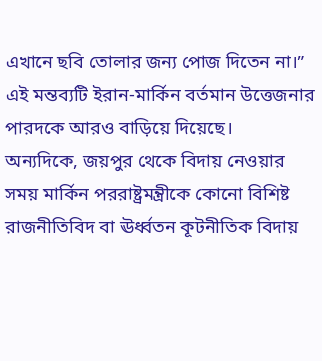এখানে ছবি তোলার জন্য পোজ দিতেন না।” এই মন্তব্যটি ইরান-মার্কিন বর্তমান উত্তেজনার পারদকে আরও বাড়িয়ে দিয়েছে।
অন্যদিকে, জয়পুর থেকে বিদায় নেওয়ার সময় মার্কিন পররাষ্ট্রমন্ত্রীকে কোনো বিশিষ্ট রাজনীতিবিদ বা ঊর্ধ্বতন কূটনীতিক বিদায়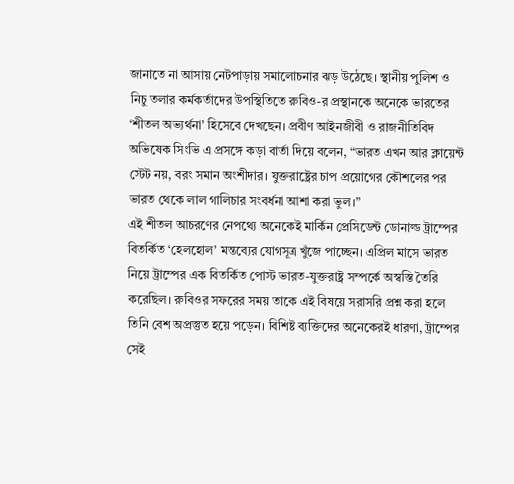জানাতে না আসায় নেটপাড়ায় সমালোচনার ঝড় উঠেছে। স্থানীয় পুলিশ ও নিচু তলার কর্মকর্তাদের উপস্থিতিতে রুবিও-র প্রস্থানকে অনেকে ভারতের ‘শীতল অভ্যর্থনা’ হিসেবে দেখছেন। প্রবীণ আইনজীবী ও রাজনীতিবিদ অভিষেক সিংভি এ প্রসঙ্গে কড়া বার্তা দিয়ে বলেন, “ভারত এখন আর ক্লায়েন্ট স্টেট নয়, বরং সমান অংশীদার। যুক্তরাষ্ট্রের চাপ প্রয়োগের কৌশলের পর ভারত থেকে লাল গালিচার সংবর্ধনা আশা করা ভুল।”
এই শীতল আচরণের নেপথ্যে অনেকেই মার্কিন প্রেসিডেন্ট ডোনাল্ড ট্রাম্পের বিতর্কিত ‘হেলহোল’ মন্তব্যের যোগসূত্র খুঁজে পাচ্ছেন। এপ্রিল মাসে ভারত নিয়ে ট্রাম্পের এক বিতর্কিত পোস্ট ভারত-যুক্তরাষ্ট্র সম্পর্কে অস্বস্তি তৈরি করেছিল। রুবিওর সফরের সময় তাকে এই বিষয়ে সরাসরি প্রশ্ন করা হলে তিনি বেশ অপ্রস্তুত হয়ে পড়েন। বিশিষ্ট ব্যক্তিদের অনেকেরই ধারণা, ট্রাম্পের সেই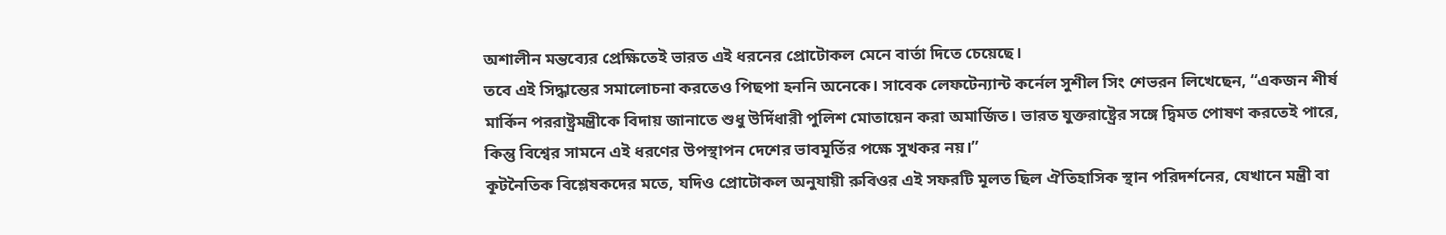অশালীন মন্তব্যের প্রেক্ষিতেই ভারত এই ধরনের প্রোটোকল মেনে বার্তা দিতে চেয়েছে।
তবে এই সিদ্ধান্তের সমালোচনা করতেও পিছপা হননি অনেকে। সাবেক লেফটেন্যান্ট কর্নেল সুশীল সিং শেভরন লিখেছেন, “একজন শীর্ষ মার্কিন পররাষ্ট্রমন্ত্রীকে বিদায় জানাতে শুধু উর্দিধারী পুলিশ মোতায়েন করা অমার্জিত। ভারত যুক্তরাষ্ট্রের সঙ্গে দ্বিমত পোষণ করতেই পারে, কিন্তু বিশ্বের সামনে এই ধরণের উপস্থাপন দেশের ভাবমূর্তির পক্ষে সুখকর নয়।”
কূটনৈতিক বিশ্লেষকদের মতে, যদিও প্রোটোকল অনুযায়ী রুবিওর এই সফরটি মূলত ছিল ঐতিহাসিক স্থান পরিদর্শনের, যেখানে মন্ত্রী বা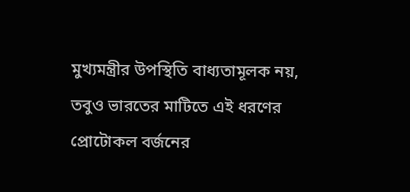মুখ্যমন্ত্রীর উপস্থিতি বাধ্যতামূলক নয়, তবুও ভারতের মাটিতে এই ধরণের প্রোটোকল বর্জনের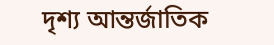দৃশ্য আন্তর্জাতিক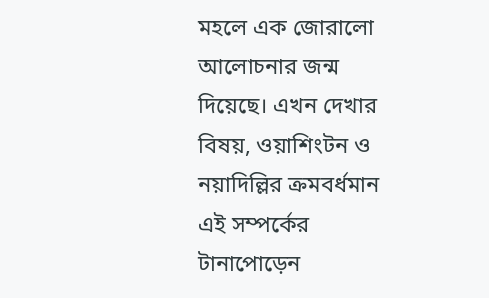মহলে এক জোরালো আলোচনার জন্ম দিয়েছে। এখন দেখার বিষয়, ওয়াশিংটন ও নয়াদিল্লির ক্রমবর্ধমান এই সম্পর্কের টানাপোড়েন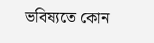ভবিষ্যতে কোন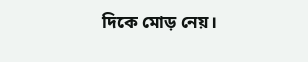দিকে মোড় নেয়।